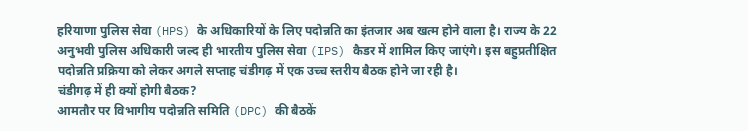हरियाणा पुलिस सेवा (HPS) के अधिकारियों के लिए पदोन्नति का इंतजार अब खत्म होने वाला है। राज्य के 22 अनुभवी पुलिस अधिकारी जल्द ही भारतीय पुलिस सेवा (IPS) कैडर में शामिल किए जाएंगे। इस बहुप्रतीक्षित पदोन्नति प्रक्रिया को लेकर अगले सप्ताह चंडीगढ़ में एक उच्च स्तरीय बैठक होने जा रही है।
चंडीगढ़ में ही क्यों होगी बैठक?
आमतौर पर विभागीय पदोन्नति समिति (DPC) की बैठकें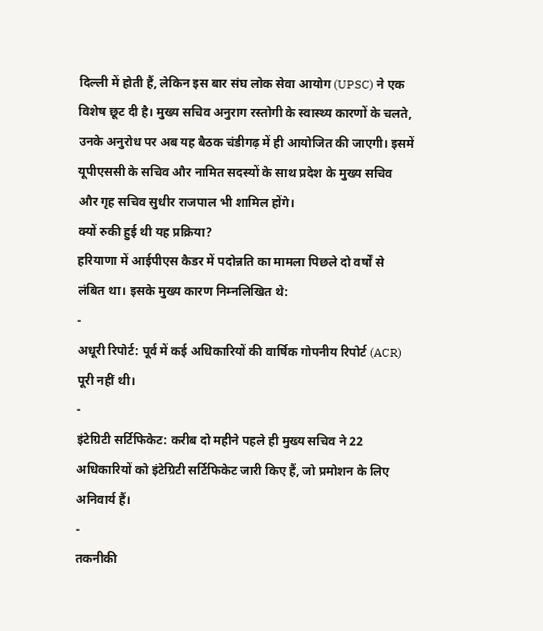दिल्ली में होती हैं, लेकिन इस बार संघ लोक सेवा आयोग (UPSC) ने एक विशेष छूट दी है। मुख्य सचिव अनुराग रस्तोगी के स्वास्थ्य कारणों के चलते, उनके अनुरोध पर अब यह बैठक चंडीगढ़ में ही आयोजित की जाएगी। इसमें यूपीएससी के सचिव और नामित सदस्यों के साथ प्रदेश के मुख्य सचिव और गृह सचिव सुधीर राजपाल भी शामिल होंगे।
क्यों रुकी हुई थी यह प्रक्रिया?
हरियाणा में आईपीएस कैडर में पदोन्नति का मामला पिछले दो वर्षों से लंबित था। इसके मुख्य कारण निम्नलिखित थे:
-
अधूरी रिपोर्ट: पूर्व में कई अधिकारियों की वार्षिक गोपनीय रिपोर्ट (ACR) पूरी नहीं थी।
-
इंटेग्रिटी सर्टिफिकेट: करीब दो महीने पहले ही मुख्य सचिव ने 22 अधिकारियों को इंटेग्रिटी सर्टिफिकेट जारी किए हैं, जो प्रमोशन के लिए अनिवार्य हैं।
-
तकनीकी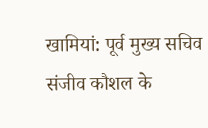खामियां: पूर्व मुख्य सचिव संजीव कौशल के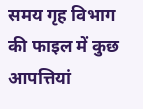समय गृह विभाग की फाइल में कुछ आपत्तियां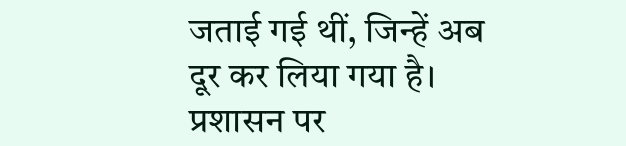जताई गई थीं, जिन्हें अब दूर कर लिया गया है।
प्रशासन पर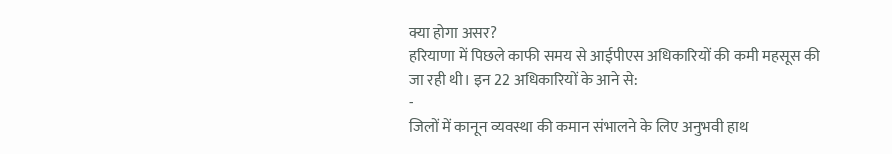क्या होगा असर?
हरियाणा में पिछले काफी समय से आईपीएस अधिकारियों की कमी महसूस की जा रही थी। इन 22 अधिकारियों के आने से:
-
जिलों में कानून व्यवस्था की कमान संभालने के लिए अनुभवी हाथ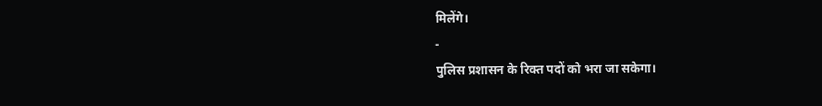मिलेंगे।
-
पुलिस प्रशासन के रिक्त पदों को भरा जा सकेगा।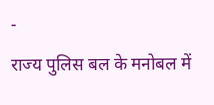-
राज्य पुलिस बल के मनोबल में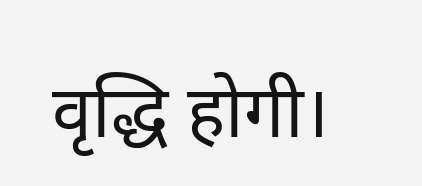वृद्धि होगी।